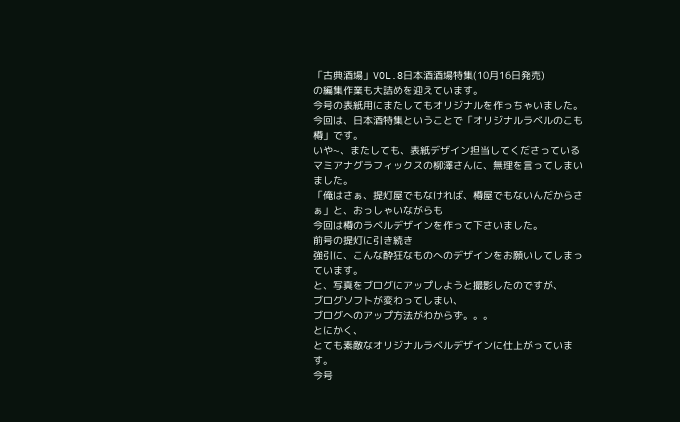「古典酒場」VOL.8日本酒酒場特集(10月16日発売)
の編集作業も大詰めを迎えています。
今号の表紙用にまたしてもオリジナルを作っちゃいました。
今回は、日本酒特集ということで「オリジナルラベルのこも樽」です。
いや~、またしても、表紙デザイン担当してくださっている
マミアナグラフィックスの柳澤さんに、無理を言ってしまいました。
「俺はさぁ、提灯屋でもなければ、樽屋でもないんだからさぁ」と、おっしゃいながらも
今回は樽のラベルデザインを作って下さいました。
前号の提灯に引き続き
強引に、こんな酔狂なものへのデザインをお願いしてしまっています。
と、写真をブログにアップしようと撮影したのですが、
ブログソフトが変わってしまい、
ブログへのアップ方法がわからず。。。
とにかく、
とても素敵なオリジナルラベルデザインに仕上がっています。
今号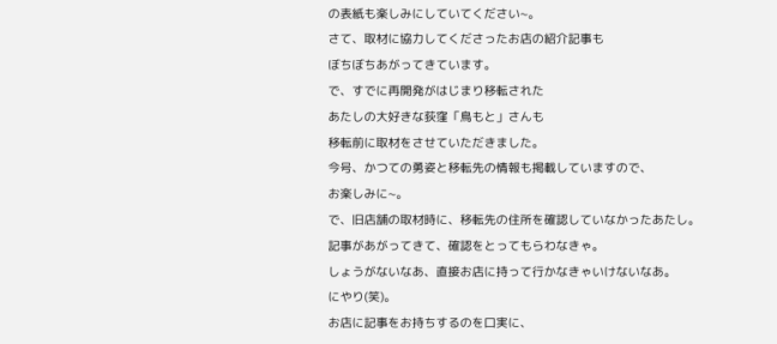の表紙も楽しみにしていてください~。
さて、取材に協力してくださったお店の紹介記事も
ぼちぼちあがってきています。
で、すでに再開発がはじまり移転された
あたしの大好きな荻窪「鳥もと」さんも
移転前に取材をさせていただきました。
今号、かつての勇姿と移転先の情報も掲載していますので、
お楽しみに~。
で、旧店舗の取材時に、移転先の住所を確認していなかったあたし。
記事があがってきて、確認をとってもらわなきゃ。
しょうがないなあ、直接お店に持って行かなきゃいけないなあ。
にやり(笑)。
お店に記事をお持ちするのを口実に、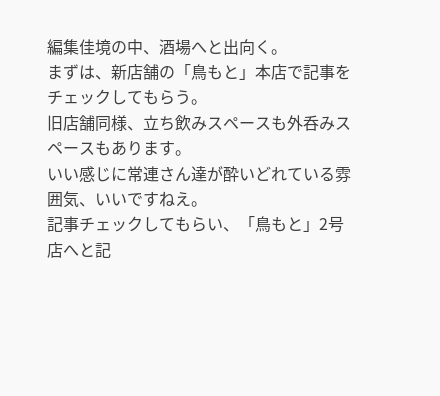編集佳境の中、酒場へと出向く。
まずは、新店舗の「鳥もと」本店で記事をチェックしてもらう。
旧店舗同様、立ち飲みスペースも外呑みスペースもあります。
いい感じに常連さん達が酔いどれている雰囲気、いいですねえ。
記事チェックしてもらい、「鳥もと」2号店へと記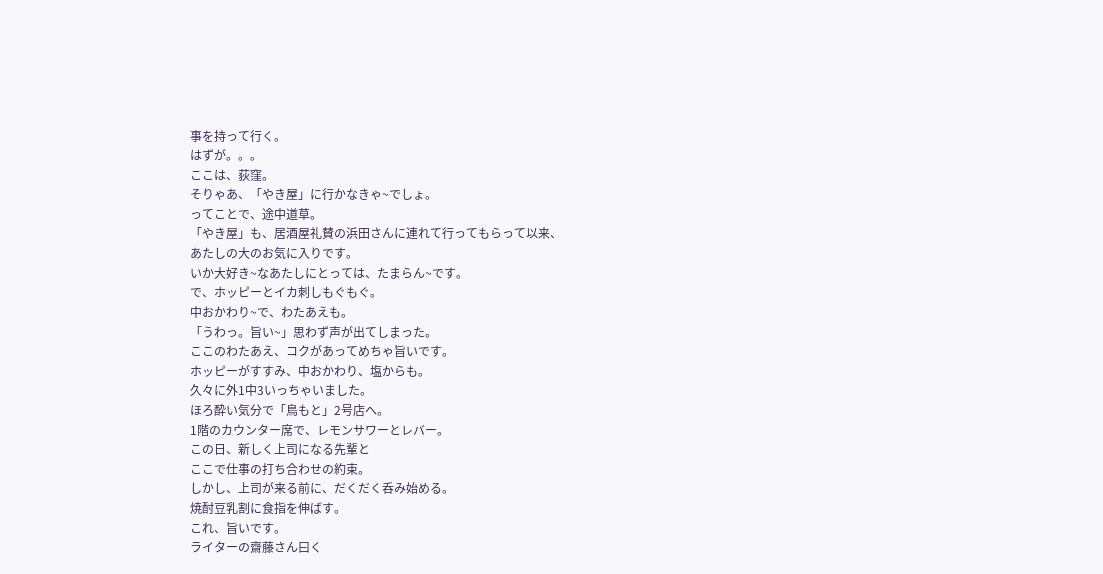事を持って行く。
はずが。。。
ここは、荻窪。
そりゃあ、「やき屋」に行かなきゃ~でしょ。
ってことで、途中道草。
「やき屋」も、居酒屋礼賛の浜田さんに連れて行ってもらって以来、
あたしの大のお気に入りです。
いか大好き~なあたしにとっては、たまらん~です。
で、ホッピーとイカ刺しもぐもぐ。
中おかわり~で、わたあえも。
「うわっ。旨い~」思わず声が出てしまった。
ここのわたあえ、コクがあってめちゃ旨いです。
ホッピーがすすみ、中おかわり、塩からも。
久々に外1中3いっちゃいました。
ほろ酔い気分で「鳥もと」2号店へ。
1階のカウンター席で、レモンサワーとレバー。
この日、新しく上司になる先輩と
ここで仕事の打ち合わせの約束。
しかし、上司が来る前に、だくだく呑み始める。
焼酎豆乳割に食指を伸ばす。
これ、旨いです。
ライターの齋藤さん曰く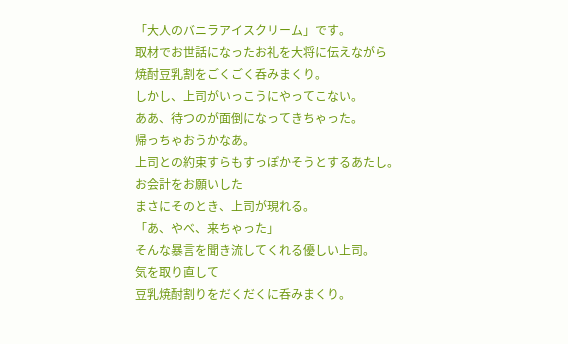「大人のバニラアイスクリーム」です。
取材でお世話になったお礼を大将に伝えながら
焼酎豆乳割をごくごく呑みまくり。
しかし、上司がいっこうにやってこない。
ああ、待つのが面倒になってきちゃった。
帰っちゃおうかなあ。
上司との約束すらもすっぽかそうとするあたし。
お会計をお願いした
まさにそのとき、上司が現れる。
「あ、やべ、来ちゃった」
そんな暴言を聞き流してくれる優しい上司。
気を取り直して
豆乳焼酎割りをだくだくに呑みまくり。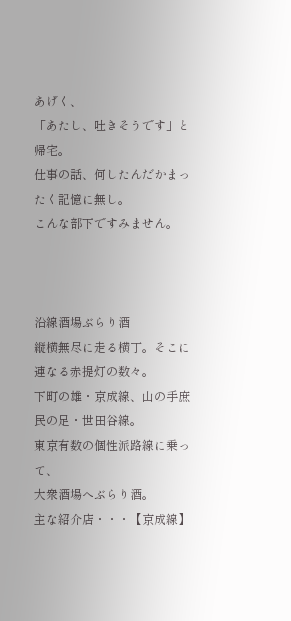あげく、
「あたし、吐きそうです」と帰宅。
仕事の話、何したんだかまったく記憶に無し。
こんな部下ですみません。



沿線酒場ぶらり酒
縦横無尽に走る横丁。そこに連なる赤提灯の数々。
下町の雄・京成線、山の手庶民の足・世田谷線。
東京有数の個性派路線に乗って、
大衆酒場へぶらり酒。
主な紹介店・・・【京成線】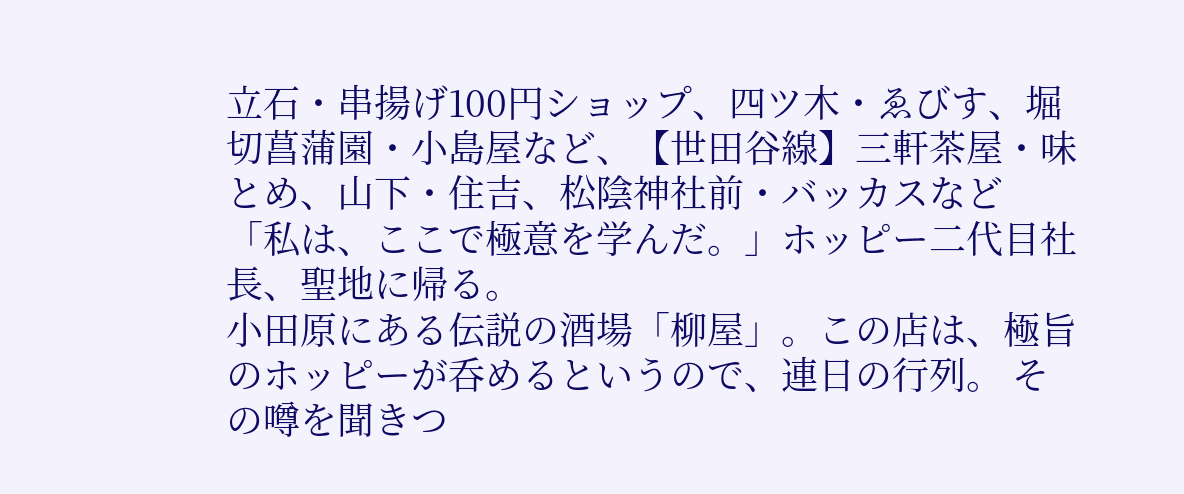立石・串揚げ100円ショップ、四ツ木・ゑびす、堀切菖蒲園・小島屋など、【世田谷線】三軒茶屋・味とめ、山下・住吉、松陰神社前・バッカスなど
「私は、ここで極意を学んだ。」ホッピー二代目社長、聖地に帰る。
小田原にある伝説の酒場「柳屋」。この店は、極旨のホッピーが呑めるというので、連日の行列。 その噂を聞きつ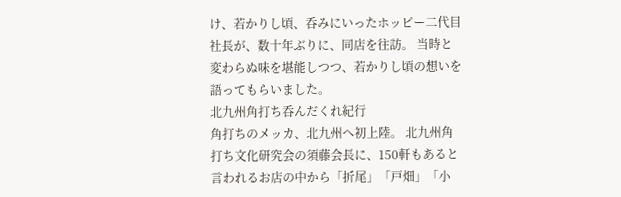け、若かりし頃、呑みにいったホッピー二代目社長が、数十年ぶりに、同店を往訪。 当時と変わらぬ味を堪能しつつ、若かりし頃の想いを語ってもらいました。
北九州角打ち呑んだくれ紀行
角打ちのメッカ、北九州へ初上陸。 北九州角打ち文化研究会の須藤会長に、150軒もあると言われるお店の中から「折尾」「戸畑」「小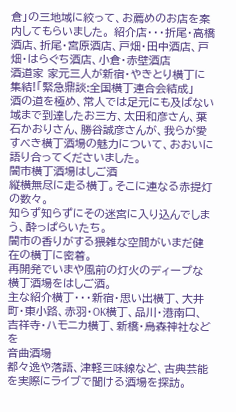倉」の三地域に絞って、お薦めのお店を案内してもらいました。 紹介店・・・折尾・高橋酒店、折尾・宮原酒店、戸畑・田中酒店、戸畑・はらぐち酒店、小倉・赤壁酒店
酒道家 家元三人が新宿・やきとり横丁に集結!「緊急鼎談:全国横丁連合会結成」
酒の道を極め、常人では足元にも及ばない域まで到達したお三方、太田和彦さん、葉石かおりさん、勝谷誠彦さんが、我らが愛すべき横丁酒場の魅力について、おおいに語り合ってくださいました。
闇市横丁酒場はしご酒
縦横無尽に走る横丁。そこに連なる赤提灯の数々。
知らず知らずにその迷宮に入り込んでしまう、酔っぱらいたち。
闇市の香りがする猥雑な空間がいまだ健在の横丁に密着。
再開発でいまや風前の灯火のディープな横丁酒場をはしご酒。
主な紹介横丁・・・新宿・思い出横丁、大井町・東小路、赤羽・OK横丁、品川・港南口、吉祥寺・ハモニカ横丁、新橋・烏森神社などを
音曲酒場
都々逸や落語、津軽三味線など、古典芸能を実際にライブで聞ける酒場を探訪。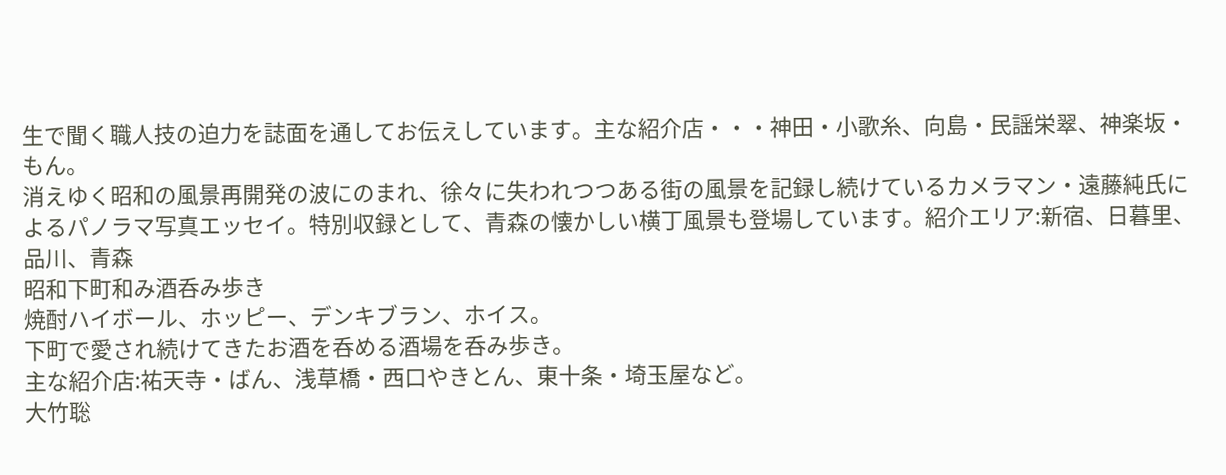生で聞く職人技の迫力を誌面を通してお伝えしています。主な紹介店・・・神田・小歌糸、向島・民謡栄翠、神楽坂・もん。
消えゆく昭和の風景再開発の波にのまれ、徐々に失われつつある街の風景を記録し続けているカメラマン・遠藤純氏によるパノラマ写真エッセイ。特別収録として、青森の懐かしい横丁風景も登場しています。紹介エリア:新宿、日暮里、品川、青森
昭和下町和み酒呑み歩き
焼酎ハイボール、ホッピー、デンキブラン、ホイス。
下町で愛され続けてきたお酒を呑める酒場を呑み歩き。
主な紹介店:祐天寺・ばん、浅草橋・西口やきとん、東十条・埼玉屋など。
大竹聡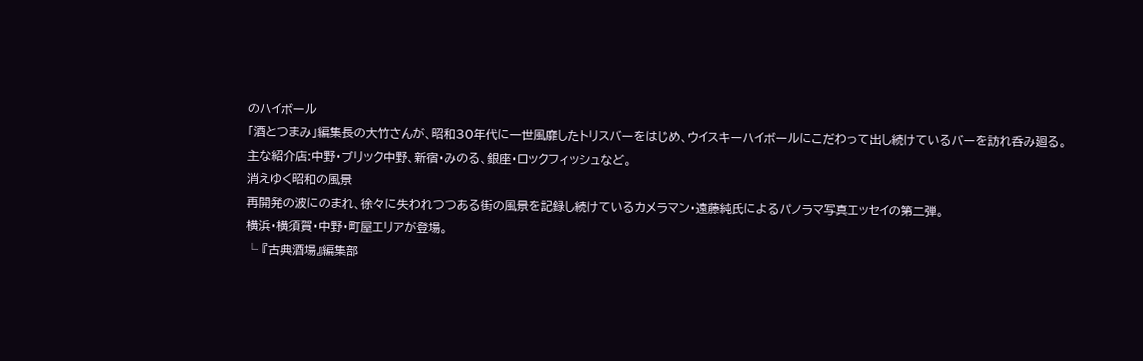のハイボール
「酒とつまみ」編集長の大竹さんが、昭和30年代に一世風靡したトリスバーをはじめ、ウイスキーハイボールにこだわって出し続けているバーを訪れ呑み廻る。
主な紹介店:中野・ブリック中野、新宿・みのる、銀座・ロックフィッシュなど。
消えゆく昭和の風景
再開発の波にのまれ、徐々に失われつつある街の風景を記録し続けているカメラマン・遠藤純氏によるパノラマ写真エッセイの第二弾。
横浜・横須賀・中野・町屋エリアが登場。
└ 『古典酒場』編集部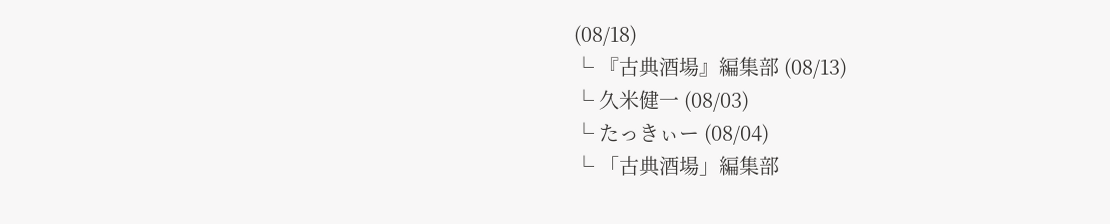(08/18)
└ 『古典酒場』編集部 (08/13)
└ 久米健一 (08/03)
└ たっきぃー (08/04)
└ 「古典酒場」編集部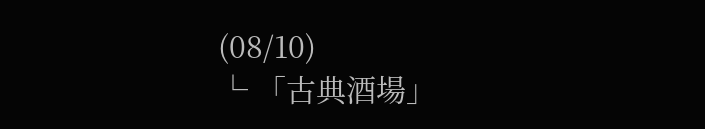(08/10)
└ 「古典酒場」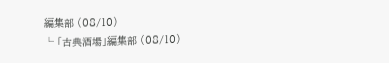編集部 (08/10)
└ 「古典酒場」編集部 (08/10)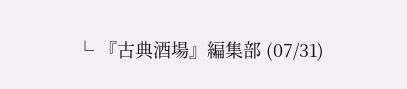└ 『古典酒場』編集部 (07/31)